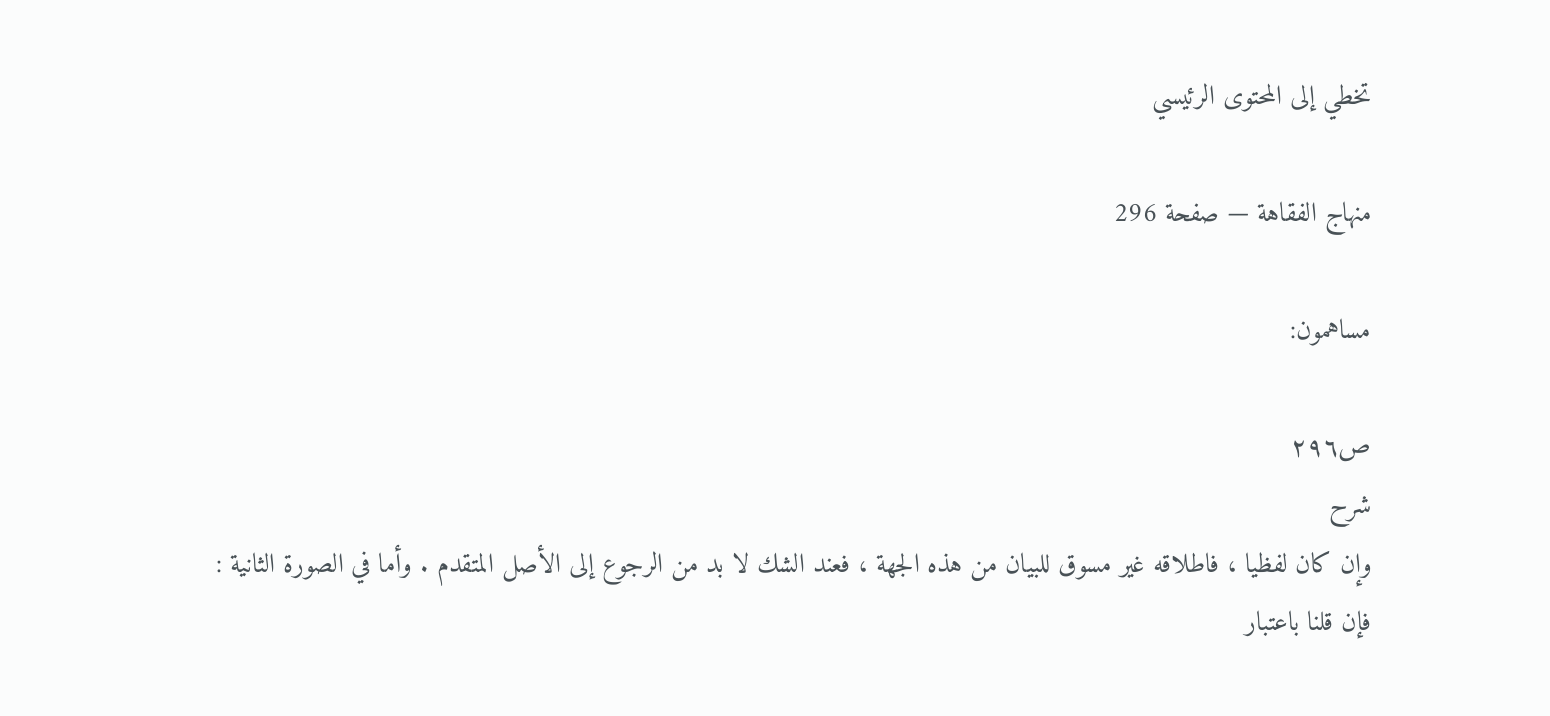تخطي إلى المحتوى الرئيسي

منهاج الفقاهة — صفحة 296

مساهمون:

ص٢٩٦
شرح
وإن كان لفظيا ، فاطلاقه غير مسوق للبيان من هذه الجهة ، فعند الشك لا بد من الرجوع إلى الأصل المتقدم . وأما في الصورة الثانية : فإن قلنا باعتبار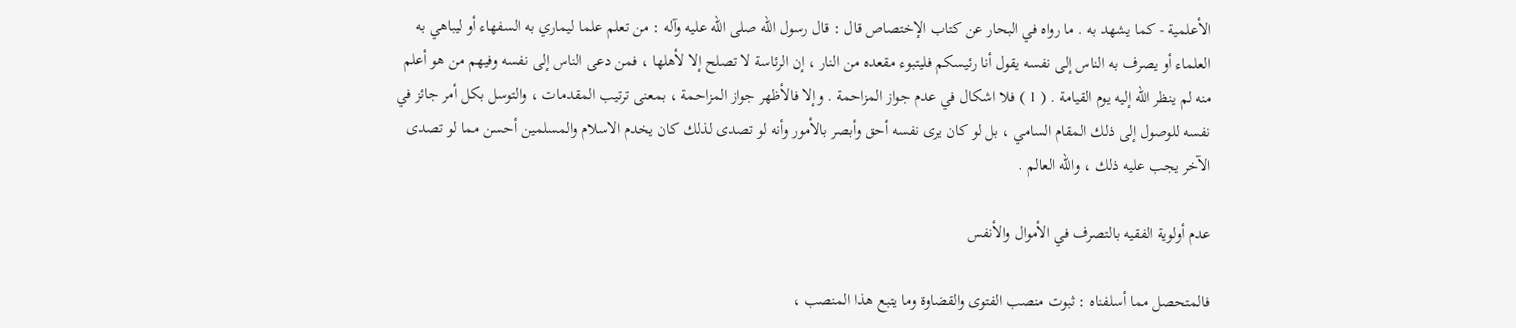الأعلمية - كما يشهد به . ما رواه في البحار عن كتاب الإختصاص قال : قال رسول الله صلى الله عليه وآله : من تعلم علما ليماري به السفهاء أو ليباهي به العلماء أو يصرف به الناس إلى نفسه يقول أنا رئيسكم فليتبوء مقعده من النار ، إن الرئاسة لا تصلح إلا لأهلها ، فمن دعى الناس إلى نفسه وفيهم من هو أعلم منه لم ينظر الله إليه يوم القيامة . ( 1 ) فلا اشكال في عدم جواز المزاحمة . وإلا فالأظهر جواز المزاحمة ، بمعنى ترتيب المقدمات ، والتوسل بكل أمر جائز في نفسه للوصول إلى ذلك المقام السامي ، بل لو كان يرى نفسه أحق وأبصر بالأمور وأنه لو تصدى لذلك كان يخدم الاسلام والمسلمين أحسن مما لو تصدى الآخر يجب عليه ذلك ، والله العالم .

عدم أولوية الفقيه بالتصرف في الأموال والأنفس

فالمتحصل مما أسلفناه : ثبوت منصب الفتوى والقضاوة وما يتبع هذا المنصب ،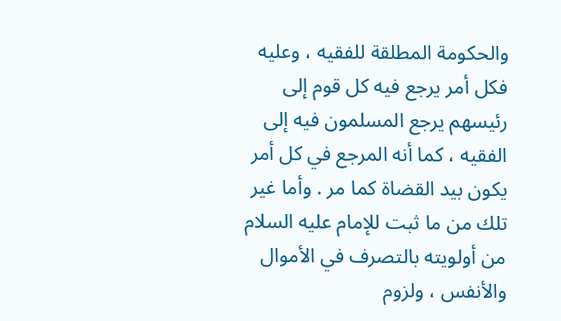والحكومة المطلقة للفقيه ، وعليه فكل أمر يرجع فيه كل قوم إلى رئيسهم يرجع المسلمون فيه إلى الفقيه ، كما أنه المرجع في كل أمر يكون بيد القضاة كما مر . وأما غير تلك من ما ثبت للإمام عليه السلام من أولويته بالتصرف في الأموال والأنفس ، ولزوم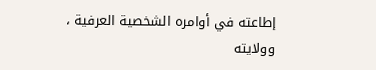إطاعته في أوامره الشخصية العرفية ، وولايته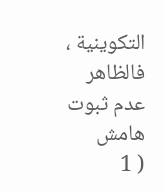التكوينية ، فالظاهر عدم ثبوت
هامش
( 1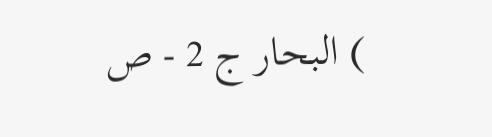) البحار ج 2 - ص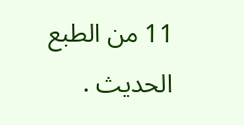11 من الطبع الحديث .